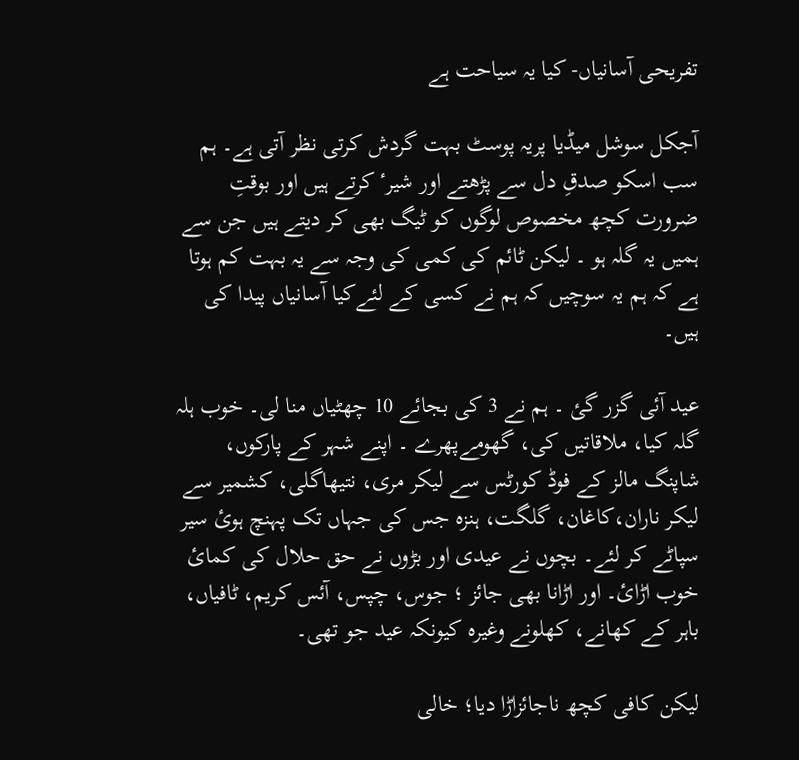تفریحی آسانیاں- کیا یہ سیاحت ہے

آجکل سوشل میڈیا پریہ پوسٹ بہت گردش کرتی نظر آتی ہے۔ ہم سب اسکو صدقِ دل سے پڑھتے اور شیرٴ کرتے ہیں اور بوقتِ ضرورت کچھ مخصوص لوگوں کو ٹیگ بھی کر دیتے ہیں جن سے ہمیں یہ گلہ ہو ۔ لیکن ٹائم کی کمی کی وجہ سے یہ بہت کم ہوتا ہے کہ ہم یہ سوچیں کہ ہم نے کسی کے لئےکیا آسانیاں پیدا کی ہیں۔

عید آئی گزر گئ ۔ ہم نے 3 کی بجائے 10 چھٹیاں منا لی۔ خوب ہلہ گلہ کیا، ملاقاتیں کی، گھومےپھرے ۔ اپنے شہر کے پارکوں، شاپنگ مالز کے فوڈ کورٹس سے لیکر مری، نتیھاگلی، کشمیر سے لیکر ناران،کاغان، گلگت، ہنزہ جس کی جہاں تک پہنچ ہوئ سیر سپاٹے کر لئے۔ بچوں نے عیدی اور بڑوں نے حق حلال کی کمائ خوب اڑائ۔ اور اڑانا بھی جائز ؛ جوس، چپس، آئس کریم، ٹافیاں، باہر کے کھانے، کھلونے وغیرہ کیونکہ عید جو تھی۔

لیکن کافی کچھ ناجائزاڑا دیا؛ خالی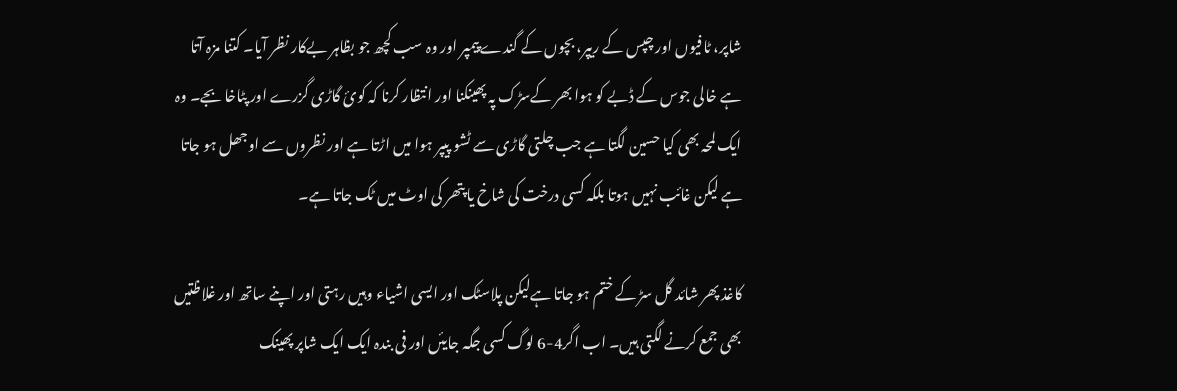شاپر، ٹافیوں اور چپس کے ریپر، بچوں کے گندے پیمپر اور وہ سب کچھ جو بظاہر بےکار نظر آیا۔ کتنا مزہ آتا ہے خالی جوس کے ڈبے کو ہوا بھر کےسڑک پہ پھینکنا اور انتظار کرنا کہ کوئ گاڑی گزرے اور پٹاخا بجے۔ وہ ایک لمحہ بھی کیا حسین لگتا ہے جب چلتی گاڑی سے ٹشو پیپر ہوا میں اڑتا ہے اور نظروں سے اوجھل ہو جاتا ہے لیکن غائب نہیں ہوتا بلکہ کسی درخت کی شاخ یا پتھر کی اوٹ میں ٹک جاتا ہے۔

کاغذ پھر شائد گل سڑ کے ختم ہو جاتا ہےلیکن پلاسٹک اور ایسی اشیاء وہیں رہتی اور اپنے ساتھ اور غلاظتیں بھی جمع کرنے لگتی ہیں۔ اب اگر4-6 لوگ کسی جگہ جایئں اور فی بندہ ایک ایک شاپر پھینک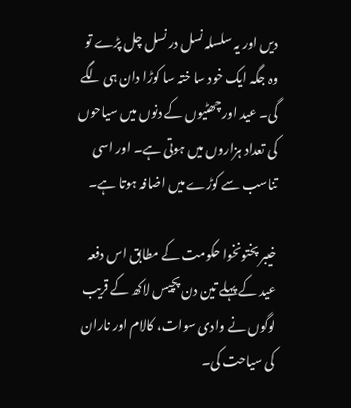دیں اور یہ سلسلہ نسل در نسل چل پڑے تو وہ جگہ ایک خود سا ختہ سا کوڑا دان ہی لگے گی۔ عید اور چھٹیوں کے دنوں میں سیاحوں کی تعداد ہزاروں میں ہوتی ہے۔ اور اسی تناسب سے کوڑے میں اضافہ ہوتا ہے۔

خیبر پختونخوا حکومت کے مطابق اس دفعہ عید کے پہلے تین دن پچیس لاکھ کے قریب لوگوں نے وادی سوات، کالام اور ناران کی سیاحت کی۔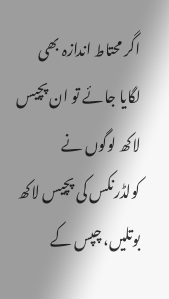اگر محتاط اندازہ بھی لگایا جائے تو ان پچیس لاکھ لوگوں نے کولڈرنکس کی پچیس لاکھ بوتلیں، چپس کے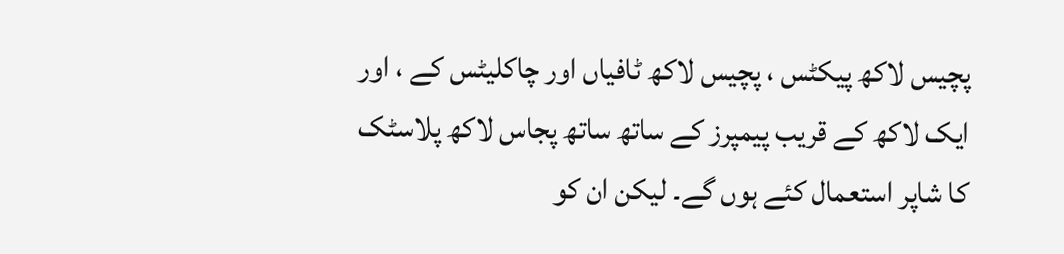پچیس لاکھ پیکٹس ، پچیس لاکھ ٹافیاں اور چاکلیٹس کے ، اور ایک لاکھ کے قریب پیمپرز کے ساتھ ساتھ پجاس لاکھ پلاسٹک کا شاپر استعمال کئے ہوں گے۔ لیکن ان کو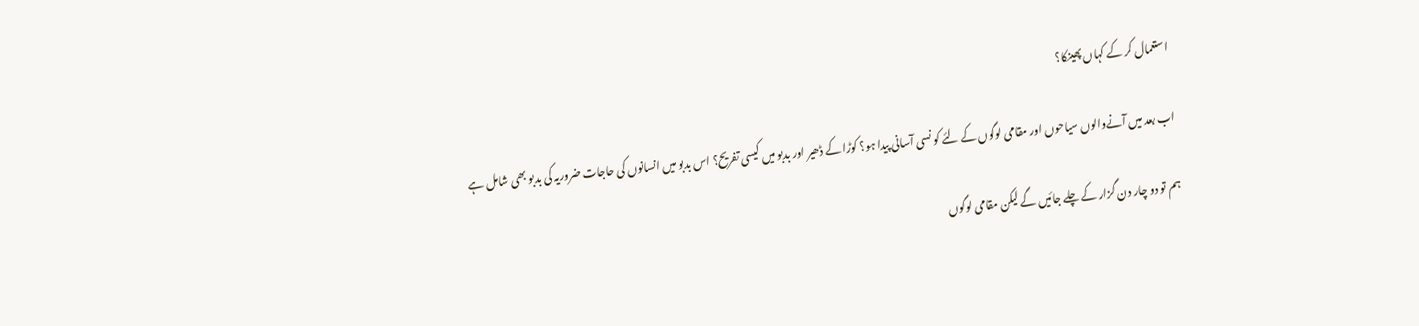استعمال کر کے کہاں پھینکا؟

اب بعد میں آنےوالوں سیاحوں اور مقامی لوگوں کے لئے کو نسی آسانی پیدا ہو؟ کوڑا کے ڈھیر اور بدبو میں کیسی تفریح؟ اس بدبو میں انسانوں کی حاجات ضروریہ کی بدبو بھی شامل ہے

ہم تو دو چار دن گزار کے چلے جائیں گے لیکن مقامی لوگوں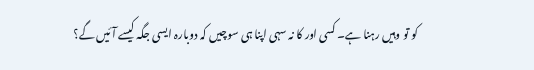کو تو وہیں رہنا ہے۔ کسی اور کا نہ سہی اپنا ہی سوچیں کہ دوبارہ ایسی جگہ کیسے آئیں گے؟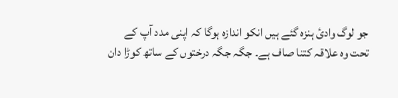جو لوگ وادئ ہنزہ گئے ہیں انکو اندازہ ہوگا کہ اپنی مدد آپ کے تحت وہ علاقہ کتنا صاف ہے۔ جگہ جگہ درختوں کے ساتھ کوڑا دان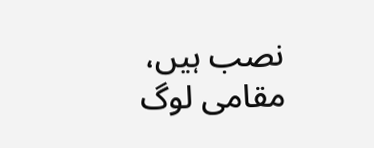نصب ہیں، مقامی لوگ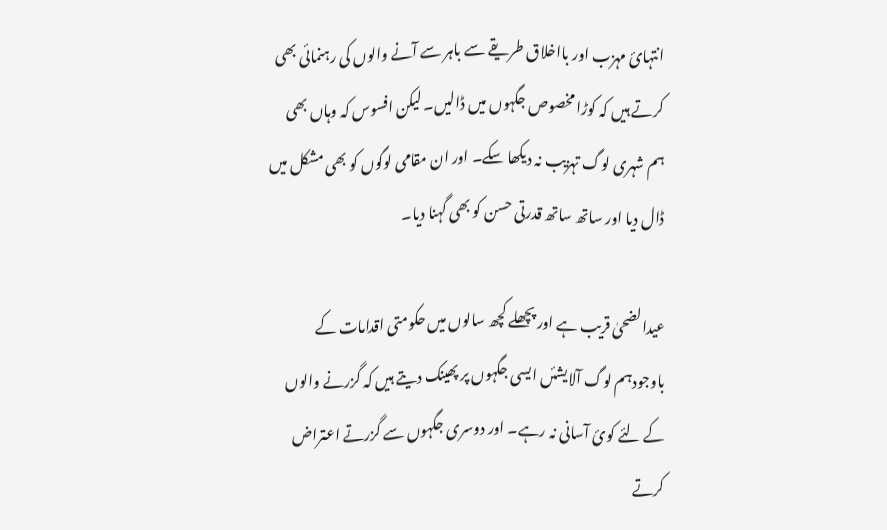انتہائ مہزب اور بااخلاق طریقے سے باہر سے آنے والوں کی رہنمائی بھی کرتے ہیں کہ کوڑا مخصوص جگہوں میں ڈالیں۔ لیکن افسوس کہ وہاں بھی ہم شہری لوگ تہزیب نہ دیکھا سکے۔ اور ان مقامی لوگوں کو بھی مشکل میں ڈال دیا اور ساتھ ساتھ قدرتی حسن کو بھی گہنا دیا۔

عیدالضحیٰ قریب ہے اور پچھلے کچھ سالوں میں حکومتی اقدامات کے باوجودہم لوگ آلایشئں ایسی جگہوں پر پھینک دیتے ہیں کہ گزرنے والوں کے لئے کوئ آسانی نہ رہے۔ اور دوسری جگہوں سے گزرتے اعتراض کرتے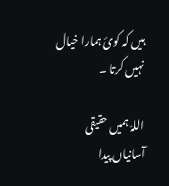ہیں کہ کوئ ہمارا خیال نہیں کرتا ۔

اللہّ ہمیں حقیقی آسانیاں پیدا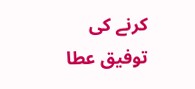کرنے کی توفیق عطا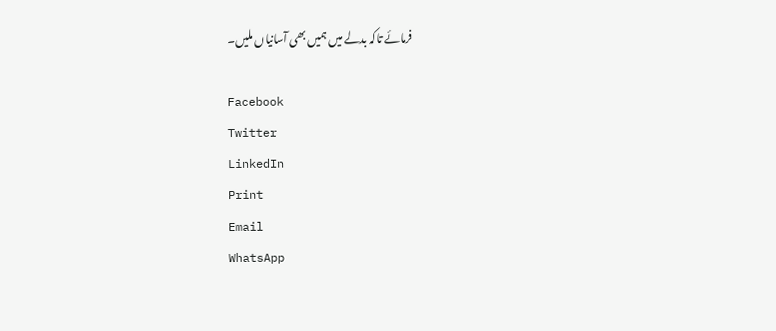فرمائے تاکہ بدلے میں ہمیں بھی آسانیاں ملیں۔

Facebook
Twitter
LinkedIn
Print
Email
WhatsApp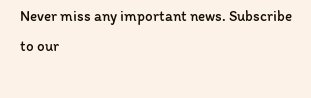Never miss any important news. Subscribe to our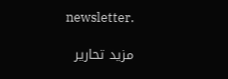newsletter.

مزید تحاریر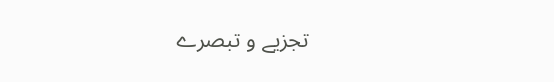تجزیے و تبصرے